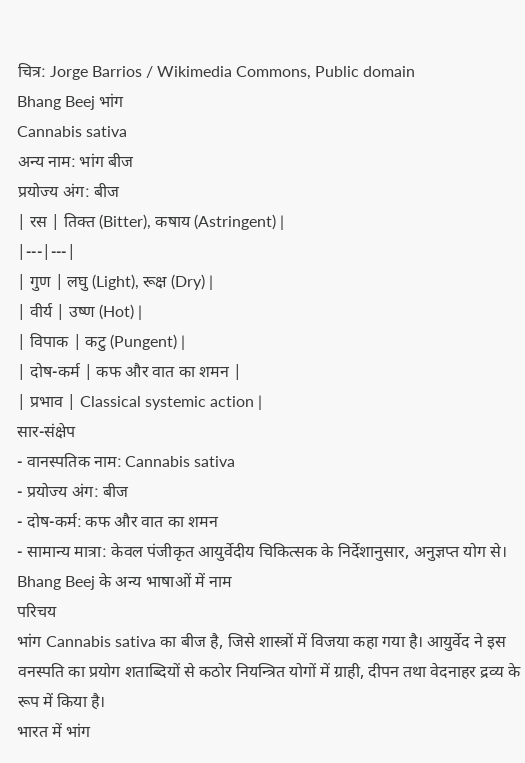चित्र: Jorge Barrios / Wikimedia Commons, Public domain
Bhang Beej भांग
Cannabis sativa
अन्य नाम: भांग बीज
प्रयोज्य अंग: बीज
| रस | तिक्त (Bitter), कषाय (Astringent) |
|---|---|
| गुण | लघु (Light), रूक्ष (Dry) |
| वीर्य | उष्ण (Hot) |
| विपाक | कटु (Pungent) |
| दोष-कर्म | कफ और वात का शमन |
| प्रभाव | Classical systemic action |
सार-संक्षेप
- वानस्पतिक नाम: Cannabis sativa
- प्रयोज्य अंग: बीज
- दोष-कर्म: कफ और वात का शमन
- सामान्य मात्रा: केवल पंजीकृत आयुर्वेदीय चिकित्सक के निर्देशानुसार, अनुज्ञप्त योग से।
Bhang Beej के अन्य भाषाओं में नाम
परिचय
भांग Cannabis sativa का बीज है, जिसे शास्त्रों में विजया कहा गया है। आयुर्वेद ने इस वनस्पति का प्रयोग शताब्दियों से कठोर नियन्त्रित योगों में ग्राही, दीपन तथा वेदनाहर द्रव्य के रूप में किया है।
भारत में भांग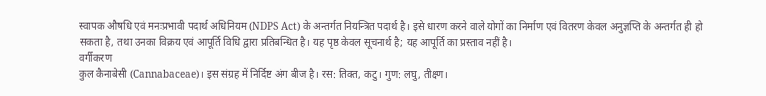स्वापक औषधि एवं मनःप्रभावी पदार्थ अधिनियम (NDPS Act) के अन्तर्गत नियन्त्रित पदार्थ है। इसे धारण करने वाले योगों का निर्माण एवं वितरण केवल अनुज्ञप्ति के अन्तर्गत ही हो सकता है, तथा उनका विक्रय एवं आपूर्ति विधि द्वारा प्रतिबन्धित है। यह पृष्ठ केवल सूचनार्थ है; यह आपूर्ति का प्रस्ताव नहीं है।
वर्गीकरण
कुल कैनाबेसी (Cannabaceae)। इस संग्रह में निर्दिष्ट अंग बीज है। रस: तिक्त, कटु। गुण: लघु, तीक्ष्ण।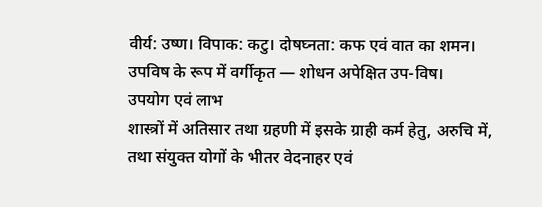वीर्य: उष्ण। विपाक: कटु। दोषघ्नता: कफ एवं वात का शमन। उपविष के रूप में वर्गीकृत — शोधन अपेक्षित उप-विष।
उपयोग एवं लाभ
शास्त्रों में अतिसार तथा ग्रहणी में इसके ग्राही कर्म हेतु, अरुचि में, तथा संयुक्त योगों के भीतर वेदनाहर एवं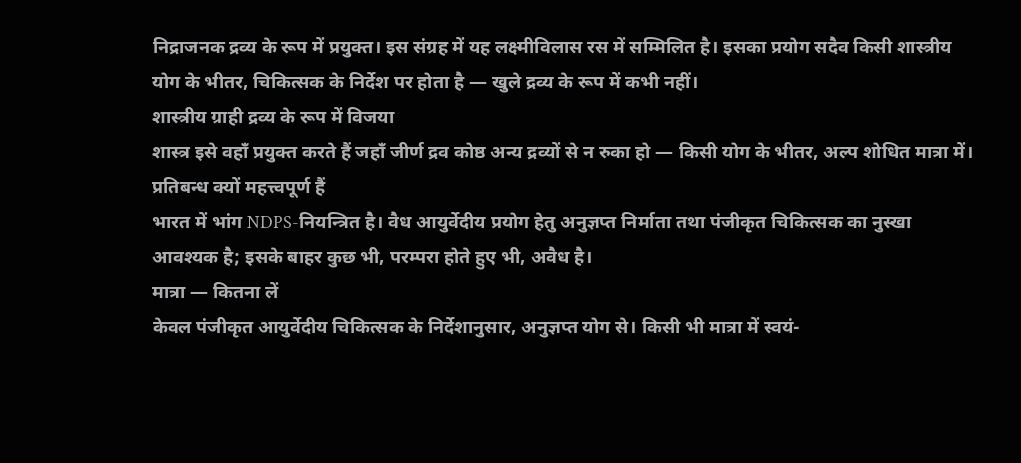निद्राजनक द्रव्य के रूप में प्रयुक्त। इस संग्रह में यह लक्ष्मीविलास रस में सम्मिलित है। इसका प्रयोग सदैव किसी शास्त्रीय योग के भीतर, चिकित्सक के निर्देश पर होता है — खुले द्रव्य के रूप में कभी नहीं।
शास्त्रीय ग्राही द्रव्य के रूप में विजया
शास्त्र इसे वहाँ प्रयुक्त करते हैं जहाँ जीर्ण द्रव कोष्ठ अन्य द्रव्यों से न रुका हो — किसी योग के भीतर, अल्प शोधित मात्रा में।
प्रतिबन्ध क्यों महत्त्वपूर्ण हैं
भारत में भांग NDPS-नियन्त्रित है। वैध आयुर्वेदीय प्रयोग हेतु अनुज्ञप्त निर्माता तथा पंजीकृत चिकित्सक का नुस्खा आवश्यक है; इसके बाहर कुछ भी, परम्परा होते हुए भी, अवैध है।
मात्रा — कितना लें
केवल पंजीकृत आयुर्वेदीय चिकित्सक के निर्देशानुसार, अनुज्ञप्त योग से। किसी भी मात्रा में स्वयं-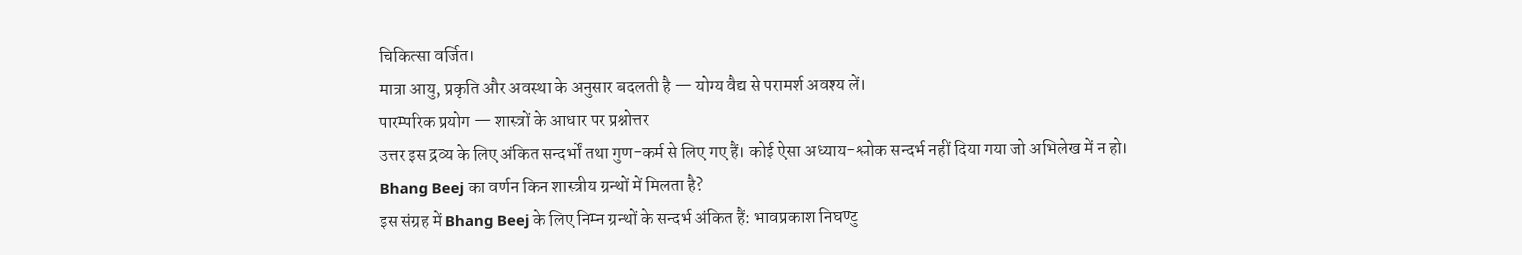चिकित्सा वर्जित।
मात्रा आयु, प्रकृति और अवस्था के अनुसार बदलती है — योग्य वैद्य से परामर्श अवश्य लें।
पारम्परिक प्रयोग — शास्त्रों के आधार पर प्रश्नोत्तर
उत्तर इस द्रव्य के लिए अंकित सन्दर्भों तथा गुण-कर्म से लिए गए हैं। कोई ऐसा अध्याय-श्लोक सन्दर्भ नहीं दिया गया जो अभिलेख में न हो।
Bhang Beej का वर्णन किन शास्त्रीय ग्रन्थों में मिलता है?
इस संग्रह में Bhang Beej के लिए निम्न ग्रन्थों के सन्दर्भ अंकित हैं: भावप्रकाश निघण्टु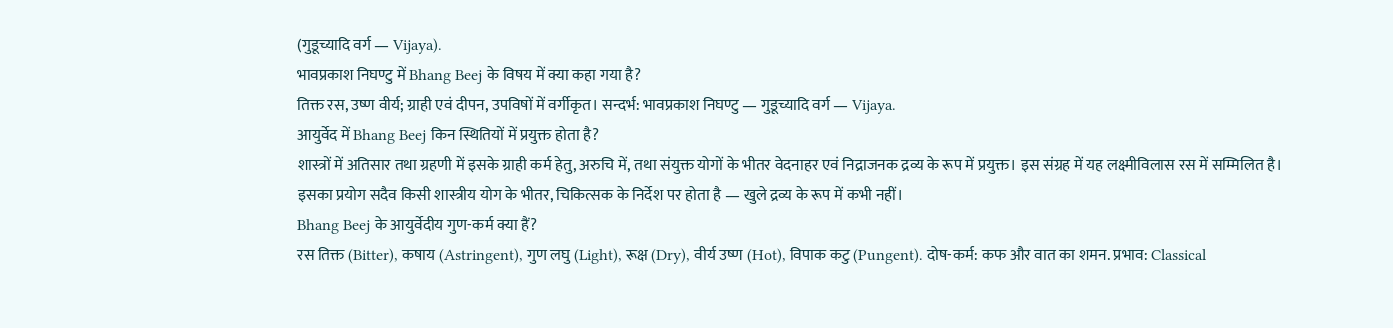(गुडूच्यादि वर्ग — Vijaya).
भावप्रकाश निघण्टु में Bhang Beej के विषय में क्या कहा गया है?
तिक्त रस, उष्ण वीर्य; ग्राही एवं दीपन, उपविषों में वर्गीकृत। सन्दर्भ: भावप्रकाश निघण्टु — गुडूच्यादि वर्ग — Vijaya.
आयुर्वेद में Bhang Beej किन स्थितियों में प्रयुक्त होता है?
शास्त्रों में अतिसार तथा ग्रहणी में इसके ग्राही कर्म हेतु, अरुचि में, तथा संयुक्त योगों के भीतर वेदनाहर एवं निद्राजनक द्रव्य के रूप में प्रयुक्त। इस संग्रह में यह लक्ष्मीविलास रस में सम्मिलित है। इसका प्रयोग सदैव किसी शास्त्रीय योग के भीतर, चिकित्सक के निर्देश पर होता है — खुले द्रव्य के रूप में कभी नहीं।
Bhang Beej के आयुर्वेदीय गुण-कर्म क्या हैं?
रस तिक्त (Bitter), कषाय (Astringent), गुण लघु (Light), रूक्ष (Dry), वीर्य उष्ण (Hot), विपाक कटु (Pungent). दोष-कर्म: कफ और वात का शमन. प्रभाव: Classical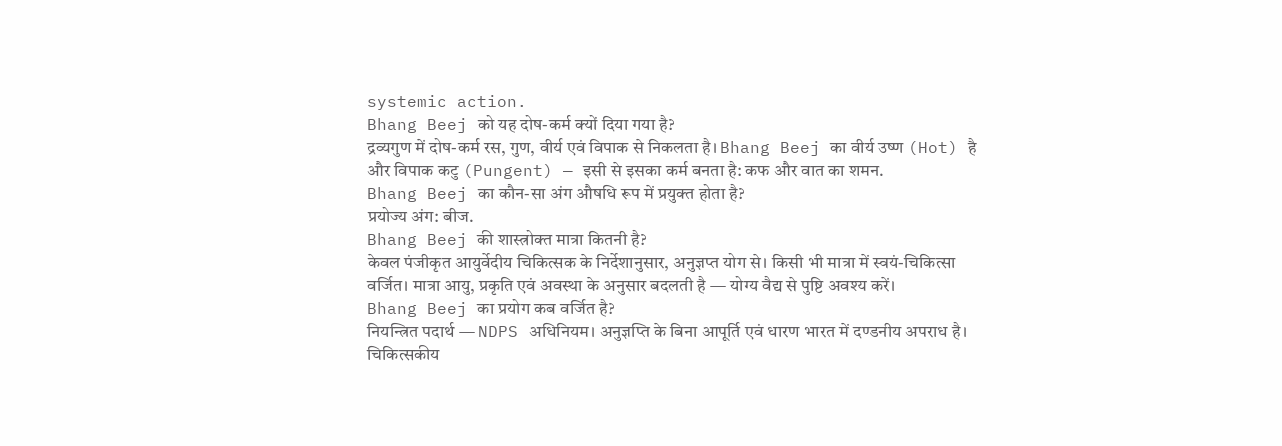systemic action.
Bhang Beej को यह दोष-कर्म क्यों दिया गया है?
द्रव्यगुण में दोष-कर्म रस, गुण, वीर्य एवं विपाक से निकलता है। Bhang Beej का वीर्य उष्ण (Hot) है और विपाक कटु (Pungent) — इसी से इसका कर्म बनता है: कफ और वात का शमन.
Bhang Beej का कौन-सा अंग औषधि रूप में प्रयुक्त होता है?
प्रयोज्य अंग: बीज.
Bhang Beej की शास्त्रोक्त मात्रा कितनी है?
केवल पंजीकृत आयुर्वेदीय चिकित्सक के निर्देशानुसार, अनुज्ञप्त योग से। किसी भी मात्रा में स्वयं-चिकित्सा वर्जित। मात्रा आयु, प्रकृति एवं अवस्था के अनुसार बदलती है — योग्य वैद्य से पुष्टि अवश्य करें।
Bhang Beej का प्रयोग कब वर्जित है?
नियन्त्रित पदार्थ — NDPS अधिनियम। अनुज्ञप्ति के बिना आपूर्ति एवं धारण भारत में दण्डनीय अपराध है। चिकित्सकीय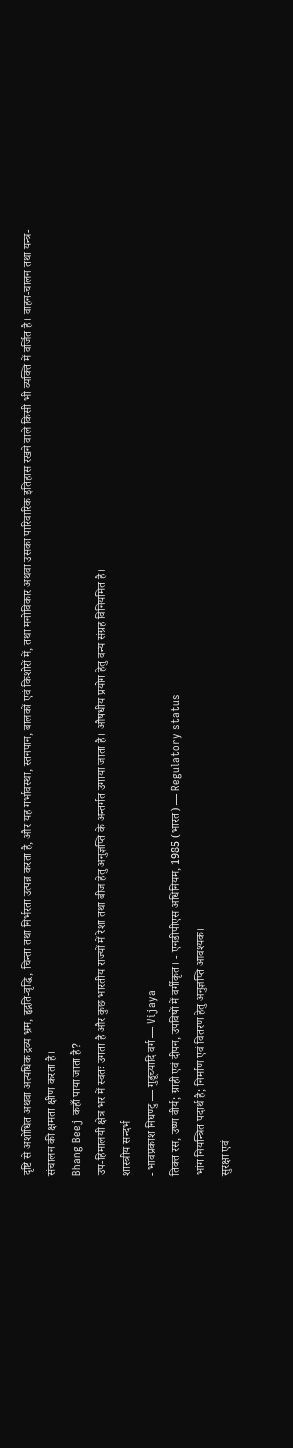दृष्टि से अशोधित अथवा अत्यधिक द्रव्य भ्रम, हृद्गति-वृद्धि, चिन्ता तथा निर्भरता उत्पन्न करता है, और यह गर्भावस्था, स्तनपान, बालकों एवं किशोरों में, तथा मनोविकार अथवा उसका पारिवारिक इतिहास रखने वाले किसी भी व्यक्ति में वर्जित है। वाहन-चालन तथा यन्त्र-संचालन की क्षमता क्षीण करता है।
Bhang Beej कहाँ पाया जाता है?
उप-हिमालयी क्षेत्र भर में स्वतः उगता है और कुछ भारतीय राज्यों में रेशा तथा बीज हेतु अनुज्ञप्ति के अन्तर्गत उगाया जाता है। औषधीय प्रयोग हेतु वन्य संग्रह विनियमित है।
शास्त्रीय सन्दर्भ
- भावप्रकाश निघण्टु — गुडूच्यादि वर्ग — Vijaya
तिक्त रस, उष्ण वीर्य; ग्राही एवं दीपन, उपविषों में वर्गीकृत। - एनडीपीएस अधिनियम, 1985 (भारत) — Regulatory status
भांग नियन्त्रित पदार्थ है; निर्माण एवं वितरण हेतु अनुज्ञप्ति आवश्यक।
सुरक्षा एवं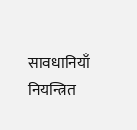सावधानियाँ
नियन्त्रित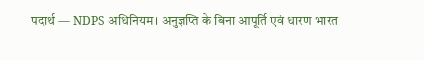पदार्थ — NDPS अधिनियम। अनुज्ञप्ति के बिना आपूर्ति एवं धारण भारत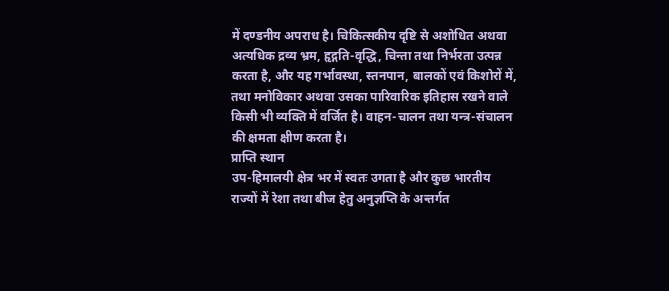में दण्डनीय अपराध है। चिकित्सकीय दृष्टि से अशोधित अथवा अत्यधिक द्रव्य भ्रम, हृद्गति-वृद्धि, चिन्ता तथा निर्भरता उत्पन्न करता है, और यह गर्भावस्था, स्तनपान, बालकों एवं किशोरों में, तथा मनोविकार अथवा उसका पारिवारिक इतिहास रखने वाले किसी भी व्यक्ति में वर्जित है। वाहन-चालन तथा यन्त्र-संचालन की क्षमता क्षीण करता है।
प्राप्ति स्थान
उप-हिमालयी क्षेत्र भर में स्वतः उगता है और कुछ भारतीय राज्यों में रेशा तथा बीज हेतु अनुज्ञप्ति के अन्तर्गत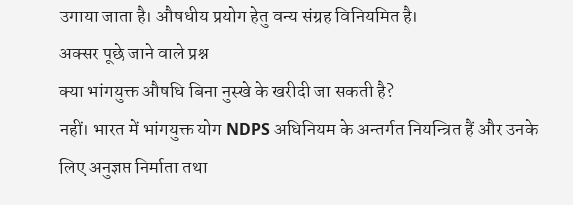उगाया जाता है। औषधीय प्रयोग हेतु वन्य संग्रह विनियमित है।
अक्सर पूछे जाने वाले प्रश्न
क्या भांगयुक्त औषधि बिना नुस्खे के खरीदी जा सकती है?
नहीं। भारत में भांगयुक्त योग NDPS अधिनियम के अन्तर्गत नियन्त्रित हैं और उनके लिए अनुज्ञप्त निर्माता तथा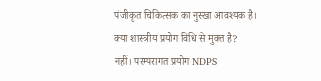पंजीकृत चिकित्सक का नुस्खा आवश्यक है।
क्या शास्त्रीय प्रयोग विधि से मुक्त है?
नहीं। परम्परागत प्रयोग NDPS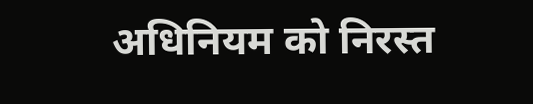अधिनियम को निरस्त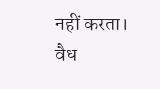नहीं करता। वैध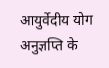आयुर्वेदीय योग अनुज्ञप्ति के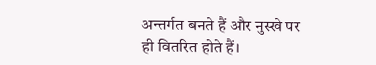अन्तर्गत बनते हैं और नुस्खे पर ही वितरित होते हैं।